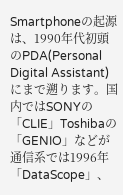Smartphoneの起源は、1990年代初頭のPDA(Personal Digital Assistant)にまで遡ります。国内ではSONYの「CLIE」Toshibaの「GENIO」などが通信系では1996年「DataScope」、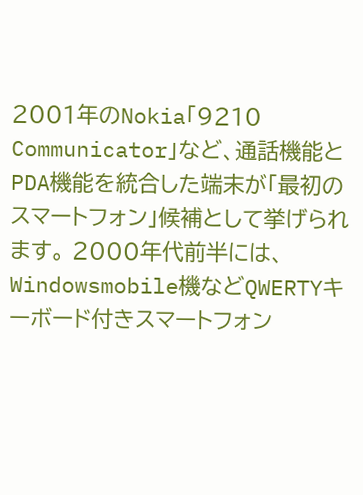2001年のNokia「9210 Communicator」など、通話機能とPDA機能を統合した端末が「最初のスマートフォン」候補として挙げられます。 2000年代前半には、Windowsmobile機などQWERTYキーボード付きスマートフォン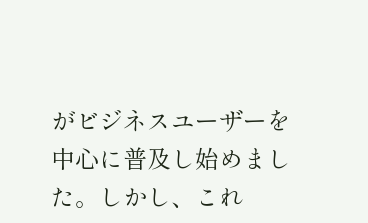がビジネスユーザーを中心に普及し始めました。しかし、これ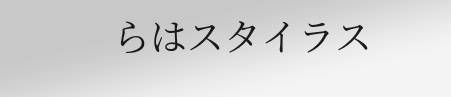らはスタイラス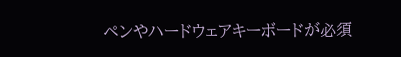ペンやハードウェアキーボードが必須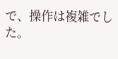で、操作は複雑でした。